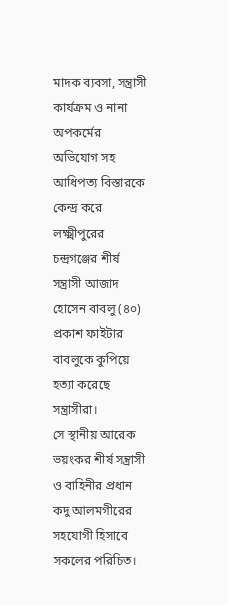মাদক ব্যবসা, সন্ত্রাসী কার্যক্রম ও নানা অপকর্মের অভিযোগ সহ
আধিপত্য বিস্তারকে কেন্দ্র করে লক্ষ্মীপুরের চন্দ্রগঞ্জের শীর্ষ সন্ত্রাসী আজাদ
হোসেন বাবলু (৪০) প্রকাশ ফাইটার বাবলুকে কুপিয়ে হত্যা করেছে সন্ত্রাসীরা।
সে স্থানীয় আরেক ভয়ংকর শীর্ষ সন্ত্রাসী ও বাহিনীর প্রধান কদু আলমগীরের
সহযোগী হিসাবে সকলের পরিচিত।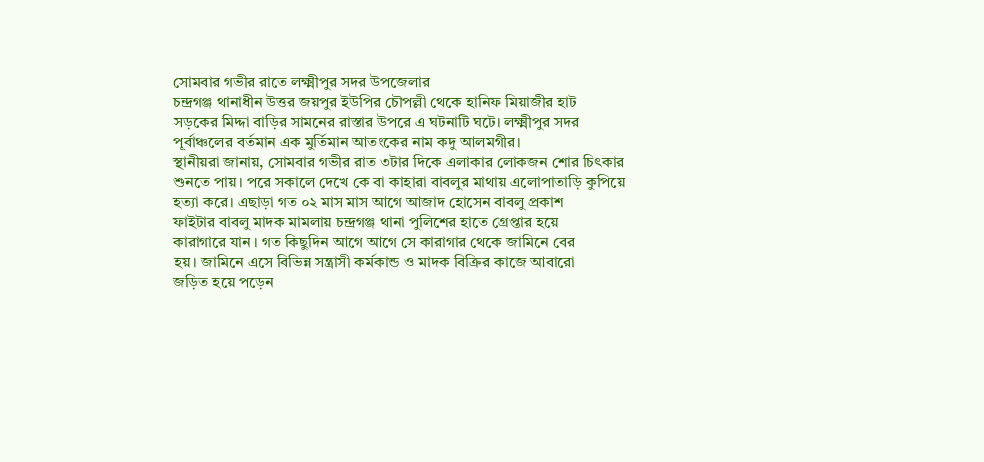সোমবার গভীর রাতে লক্ষ্মীপুর সদর উপজেলার
চন্দ্রগঞ্জ থানাধীন উত্তর জয়পুর ইউপির চৌপল্লী থেকে হানিফ মিয়াজীর হাট
সড়কের মিদ্দা বাড়ির সামনের রাস্তার উপরে এ ঘটনাটি ঘটে। লক্ষ্মীপুর সদর
পূর্বাঞ্চলের বর্তমান এক মুর্তিমান আতংকের নাম কদু আলমগীর।
স্থানীয়রা জানায়, সোমবার গভীর রাত ৩টার দিকে এলাকার লোকজন শোর চিৎকার
শুনতে পায়। পরে সকালে দেখে কে বা কাহারা বাবলুর মাথায় এলোপাতাড়ি কুপিয়ে
হত্যা করে। এছাড়া গত ০২ মাস মাস আগে আজাদ হোসেন বাবলু প্রকাশ
ফাইটার বাবলু মাদক মামলায় চন্দ্রগঞ্জ থানা পুলিশের হাতে গ্রেপ্তার হয়ে
কারাগারে যান । গত কিছুদিন আগে আগে সে কারাগার থেকে জামিনে বের
হয়। জামিনে এসে বিভিন্ন সন্ত্রাসী কর্মকান্ড ও মাদক বিক্রির কাজে আবারো
জড়িত হয়ে পড়েন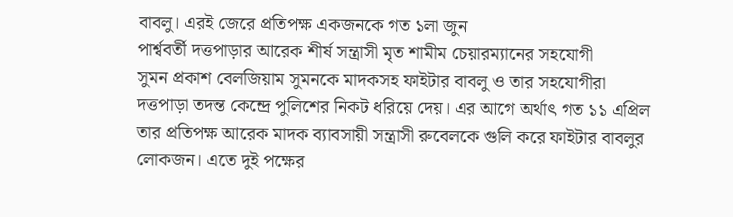বাবলু। এরই জেরে প্রতিপক্ষ একজনকে গত ১লা জুন
পার্শ্ববর্তী দত্তপাড়ার আরেক শীর্ষ সন্ত্রাসী মৃত শামীম চেয়ারম্যানের সহযোগী
সুমন প্রকাশ বেলজিয়াম সুমনকে মাদকসহ ফাইটার বাবলু ও তার সহযোগীরা
দত্তপাড়া তদন্ত কেন্দ্রে পুলিশের নিকট ধরিয়ে দেয়। এর আগে অর্থাৎ গত ১১ এপ্রিল
তার প্রতিপক্ষ আরেক মাদক ব্যাবসায়ী সন্ত্রাসী রুবেলকে গুলি করে ফাইটার বাবলুর
লোকজন। এতে দুই পক্ষের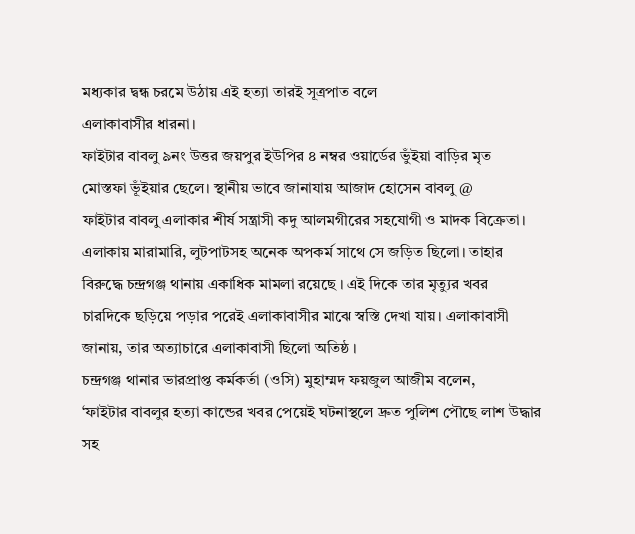মধ্যকার দ্বন্ধ চরমে উঠায় এই হত্যা তারই সূত্রপাত বলে
এলাকাবাসীর ধারনা।
ফাইটার বাবলু ৯নং উত্তর জয়পুর ইউপির ৪ নম্বর ওয়ার্ডের ভুঁইয়া বাড়ির মৃত
মোস্তফা ভূঁইয়ার ছেলে। স্থানীয় ভাবে জানাযায় আজাদ হোসেন বাবলু @
ফাইটার বাবলু এলাকার শীর্ষ সন্ত্রাসী কদু আলমগীরের সহযোগী ও মাদক বিক্রেতা।
এলাকায় মারামারি, লুটপাটসহ অনেক অপকর্ম সাথে সে জড়িত ছিলো। তাহার
বিরুদ্ধে চন্দ্রগঞ্জ থানায় একাধিক মামলা রয়েছে । এই দিকে তার মৃত্যুর খবর
চারদিকে ছড়িয়ে পড়ার পরেই এলাকাবাসীর মাঝে স্বস্তি দেখা যায়। এলাকাবাসী
জানায়, তার অত্যাচারে এলাকাবাসী ছিলো অতিষ্ঠ ।
চন্দ্রগঞ্জ থানার ভারপ্রাপ্ত কর্মকর্তা (ওসি) মুহাম্মদ ফয়জুল আজীম বলেন,
‘ফাইটার বাবলুর হত্যা কান্ডের খবর পেয়েই ঘটনাস্থলে দ্রুত পুলিশ পৌছে লাশ উদ্ধার
সহ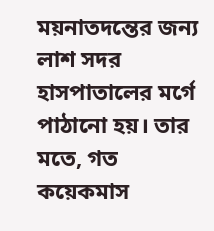ময়নাতদন্তের জন্য লাশ সদর হাসপাতালের মর্গে পাঠানো হয়। তার মতে, গত
কয়েকমাস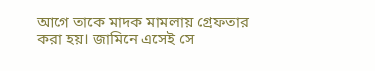আগে তাকে মাদক মামলায় গ্রেফতার করা হয়। জামিনে এসেই সে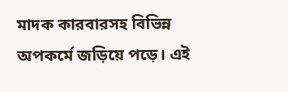মাদক কারবারসহ বিভিন্ন অপকর্মে জড়িয়ে পড়ে। এই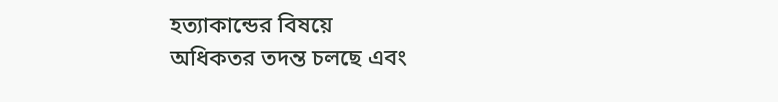হত্যাকান্ডের বিষয়ে
অধিকতর তদন্ত চলছে এবং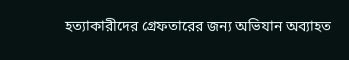হত্যাকারীদের গ্রেফতারের জন্য অভিযান অব্যাহত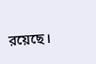রয়েছে।